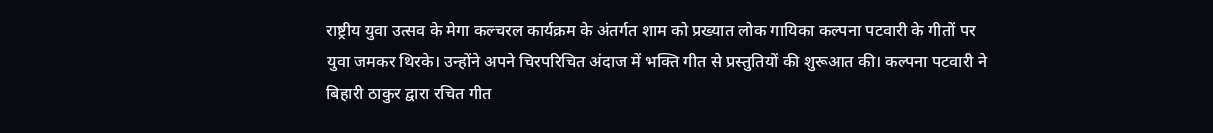राष्ट्रीय युवा उत्सव के मेगा कल्चरल कार्यक्रम के अंतर्गत शाम को प्रख्यात लोक गायिका कल्पना पटवारी के गीतों पर युवा जमकर थिरके। उन्होंने अपने चिरपरिचित अंदाज में भक्ति गीत से प्रस्तुतियों की शुरूआत की। कल्पना पटवारी ने बिहारी ठाकुर द्वारा रचित गीत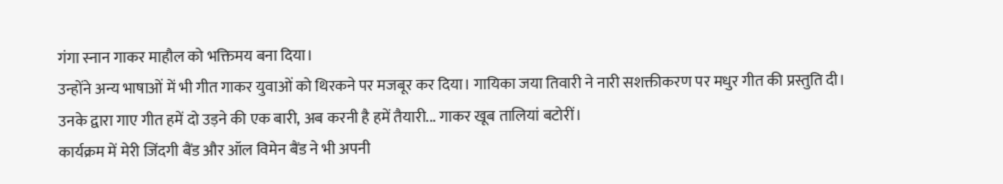गंगा स्नान गाकर माहौल को भक्तिमय बना दिया।
उन्होंने अन्य भाषाओं में भी गीत गाकर युवाओं को थिरकने पर मजबूर कर दिया। गायिका जया तिवारी ने नारी सशक्तीकरण पर मधुर गीत की प्रस्तुति दी। उनके द्वारा गाए गीत हमें दो उड़ने की एक बारी, अब करनी है हमें तैयारी... गाकर खूब तालियां बटोरीं।
कार्यक्रम में मेरी जिंदगी बैंड और ऑल विमेन बैंड ने भी अपनी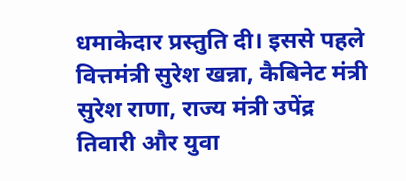धमाकेदार प्रस्तुति दी। इससे पहले वित्तमंत्री सुरेश खन्ना, कैबिनेट मंत्री सुरेश राणा, राज्य मंत्री उपेंद्र तिवारी और युवा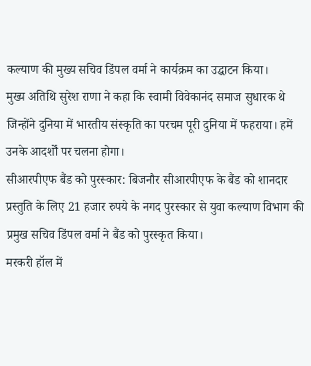कल्याण की मुख्य सचिव डिंपल वर्मा ने कार्यक्रम का उद्घाटन किया।
मुख्य अतिथि सुरेश राणा ने कहा कि स्वामी विवेकानंद समाज सुधारक थे जिन्होंने दुनिया में भारतीय संस्कृति का परचम पूरी दुनिया में फहराया। हमें उनके आदर्शों पर चलना होगा।
सीआरपीएफ बैंड को पुरस्कार: बिजनौर सीआरपीएफ के बैंड को शानदार प्रस्तुति के लिए 21 हजार रुपये के नगद पुरस्कार से युवा कल्याण विभाग की प्रमुख सचिव डिंपल वर्मा ने बैंड को पुरस्कृत किया।
मरकरी हॉल में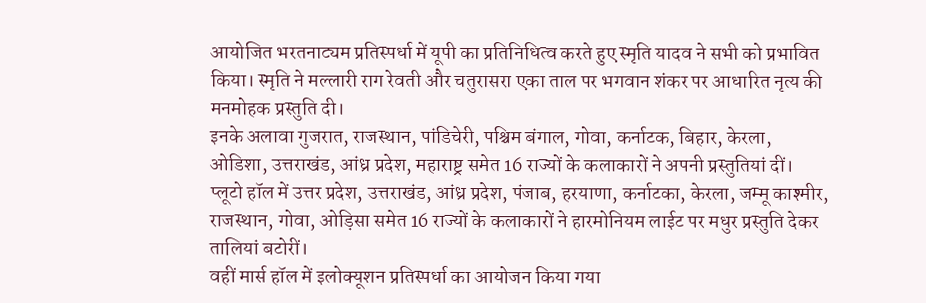आयोजित भरतनाट्यम प्रतिस्पर्धा में यूपी का प्रतिनिधित्व करते हुए स्मृति यादव ने सभी को प्रभावित किया। स्मृति ने मल्लारी राग रेवती और चतुरासरा एका ताल पर भगवान शंकर पर आधारित नृत्य की मनमोहक प्रस्तुति दी।
इनके अलावा गुजरात, राजस्थान, पांडिचेरी, पश्चिम बंगाल, गोवा, कर्नाटक, बिहार, केरला, ओडिशा, उत्तराखंड, आंध्र प्रदेश, महाराष्ट्र समेत 16 राज्यों के कलाकारों ने अपनी प्रस्तुतियां दीं। प्लूटो हॉल में उत्तर प्रदेश, उत्तराखंड, आंध्र प्रदेश, पंजाब, हरयाणा, कर्नाटका, केरला, जम्मू काश्मीर, राजस्थान, गोवा, ओड़िसा समेत 16 राज्यों के कलाकारों ने हारमोनियम लाईट पर मधुर प्रस्तुति देकर तालियां बटोरीं।
वहीं मार्स हॉल में इलोक्यूशन प्रतिस्पर्धा का आयोजन किया गया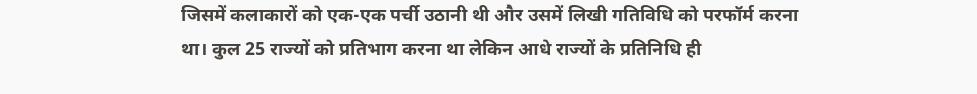जिसमें कलाकारों को एक-एक पर्ची उठानी थी और उसमें लिखी गतिविधि को परफॉर्म करना था। कुल 25 राज्यों को प्रतिभाग करना था लेकिन आधे राज्यों के प्रतिनिधि ही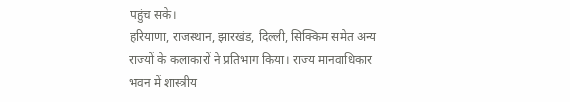पहुंच सके।
हरियाणा, राजस्थान, झारखंड, दिल्ली, सिक्किम समेत अन्य राज्यों के कलाकारों ने प्रतिभाग किया। राज्य मानवाधिकार भवन में शास्त्रीय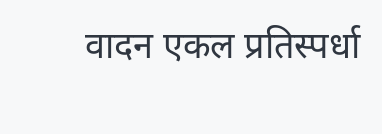वादन एकल प्रतिस्पर्धा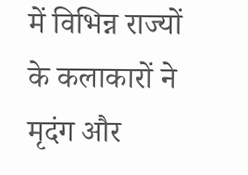में विभिन्न राज्यों के कलाकारों ने मृदंग और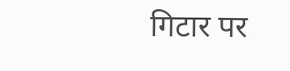गिटार पर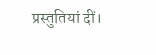प्रस्तुतियां दीं।